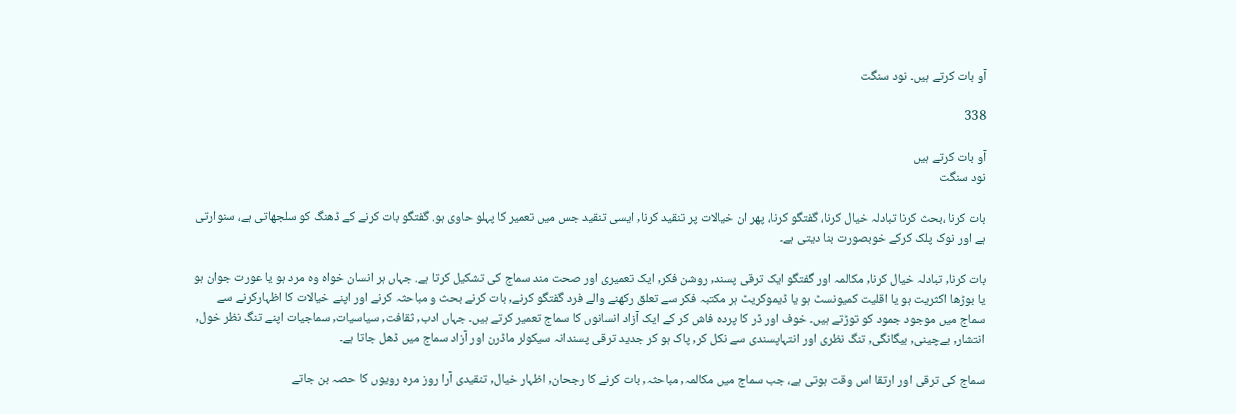آو بات کرتے ہیں۔ نود سنگت

338

آو بات کرتے ہیں
نود سنگت

بات کرنا ،بحث کرنا تبادلہ خیال کرنا، گفتگو کرنا، پھر ان خیالات پر تنقید کرنا, ایسی تنقید جس میں تعمیر کا پہلو حاوی ہو. گفتگو بات کرنے کے ڈھنگ کو سلجھاتی ہے، سنوارتی ہے اور نوک پلک کرکے خوبصورت بنا دیتی ہے۔

بات کرنا, تبادلہ خیال کرنا, مکالمہ اور گفتگو ایک ترقی پسند, روشن فکر, ایک تعمیری اور صحت مند سماج کی تشکیل کرتا ہے. جہاں ہر انسان خواہ وہ مرد ہو یا عورت جوان ہو یا بوڑھا اکثریت ہو یا اقلیت کمیونسٹ ہو یا ڈیموکریٹ ہر مکتبہ فکر سے تعلق رکھنے والے فرد گفتگو کرنے, بات کرنے بحث و مباحثہ کرنے اور اپنے خیالات کا اظہارکرنے سے سماج میں موجود جمود کو توڑتے ہیں۔ خوف اور ڈر کا پردہ فاش کر کے ایک آزاد انسانوں کا سماج تعمیر کرتے ہیں۔ جہاں ادب, ثقافت, سیاسیات, سماجیات اپنے تنگ نظر خول, انتشار, بےچینی, بیگانگی, تنگ نظری اور انتہاپسندی سے نکل کر, پاک ہو کر جدید ترقی پسندانہ سیکولر ماڈرن اور آزاد سماج میں ڈھل جاتا ہے۔

سماج کی ترقی اور ارتقا اس وقت ہوتی ہے، جب سماج میں مکالمہ, مباحثہ, بات کرنے کا رجحان, اظہار خیال, تنقیدی آرا روز مرہ رویوں کا حصہ بن جاتے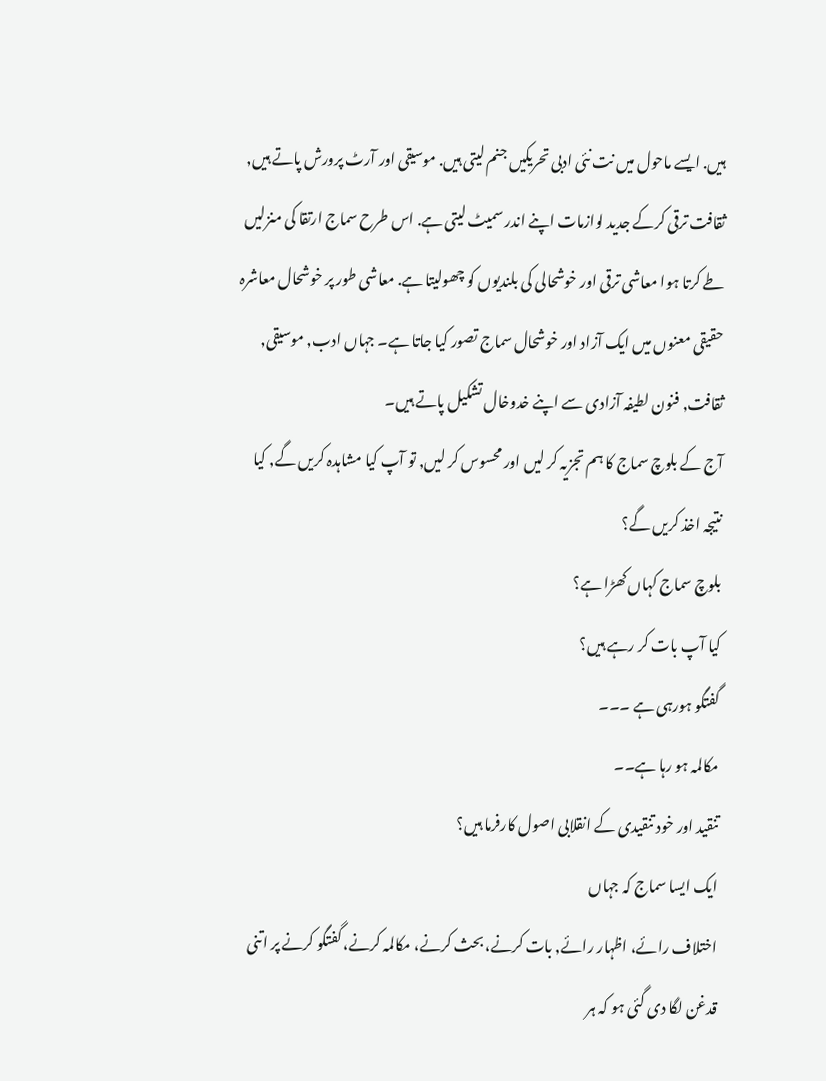ہیں. ایسے ماحول میں نت نئی ادبی تحریکیں جنم لیتی ہیں. موسیقی اور آرٹ پرورش پاتے ہیں, ثقافت ترقی کرکے جدید لوازمات اپنے اندر سمیٹ لیتی ہے. اس طرح سماج ارتقا کی منزلیں طے کرتا ہوا معاشی ترقی اور خوشحالی کی بلندیوں کو چھولیتا ہے. معاشی طور پر خوشحال معاشرہ حقیقی معنوں میں ایک آزاد اور خوشحال سماج تصور کیا جاتا ہے۔ جہاں ادب, موسیقی, ثقافت, فنون لطیفہ آزادی سے اپنے خدوخال تشکیل پاتے ہیں۔
آج کے بلوچ سماج کا ہم تجزیہ کر لیں اور محسوس کر لیں, تو آپ کیا مشاہدہ کریں گے, کیا نتیجہ اخذ کریں گے؟
بلوچ سماج کہاں کھڑا ہے؟
کیا آپ بات کر رہے ہیں؟
گفتگو ہورہی ہے ۔۔۔
مکالمہ ہو رہا ہے۔۔
تنقید اور خود تنقیدی کے انقلابی اصول کارفرما ہیں؟
ایک ایسا سماج کہ جہاں
اختلاف رائے، اظہار رائے, بات کرنے، بحث کرنے، مکالمہ کرنے، گفتگو کرنے پر اتنی قدغن لگا دی گئی ہو کہ ہر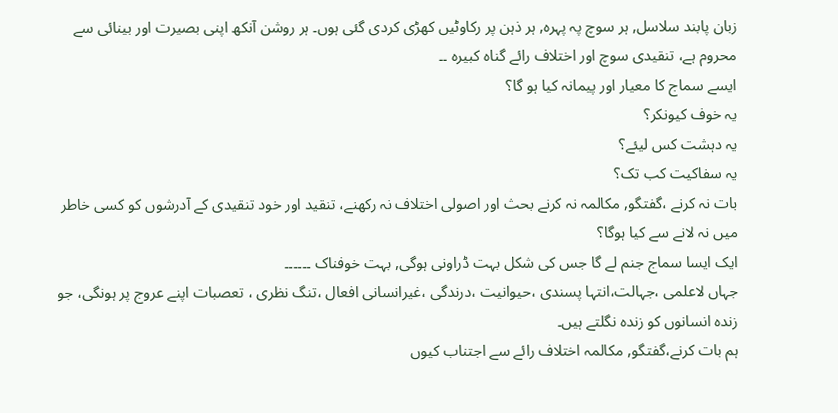زبان پابند سلاسل, ہر سوچ پہ پہرہ, ہر ذہن پر رکاوٹیں کھڑی کردی گئی ہوں۔ ہر روشن آنکھ اپنی بصیرت اور بینائی سے محروم ہے، تنقیدی سوچ اور اختلاف رائے گناہ کبیرہ ۔۔
ایسے سماج کا معیار اور پیمانہ کیا ہو گا؟
یہ خوف کیونکر؟
یہ دہشت کس لیئے؟
یہ سفاکیت کب تک؟
بات نہ کرنے ،گفتگو, مکالمہ نہ کرنے بحث اور اصولی اختلاف نہ رکھنے، تنقید اور خود تنقیدی کے آدرشوں کو کسی خاطر میں نہ لانے سے کیا ہوگا؟
ایک ایسا سماج جنم لے گا جس کی شکل بہت ڈراونی ہوگی, بہت خوفناک ۔۔۔۔۔۔
جہاں لاعلمی ،جہالت،انتہا پسندی ،حیوانیت ،درندگی ،غیرانسانی افعال ،تنگ نظری ، تعصبات اپنے عروج پر ہونگی، جو زندہ انسانوں کو زندہ نگلتے ہیں۔
ہم بات کرنے،گفتگو, مکالمہ اختلاف رائے سے اجتناب کیوں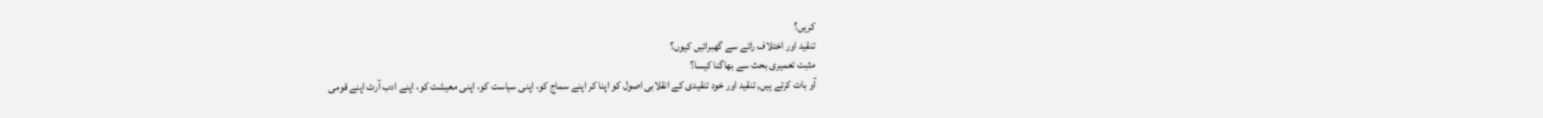کریں؟
تنقید اور اختلاف رائے سے گھبرائیں کیوں؟
مثبت تعمیری بحث سے بھاگنا کیسا؟
آو بات کرتے ہیں, تنقید اور خود تنقیدی کے انقلابی اصول کو اپنا کر اپنے سماج کو، اپنی سیاست کو، اپنی معیشت کو، اپنے ادب آرٹ اپنے قومی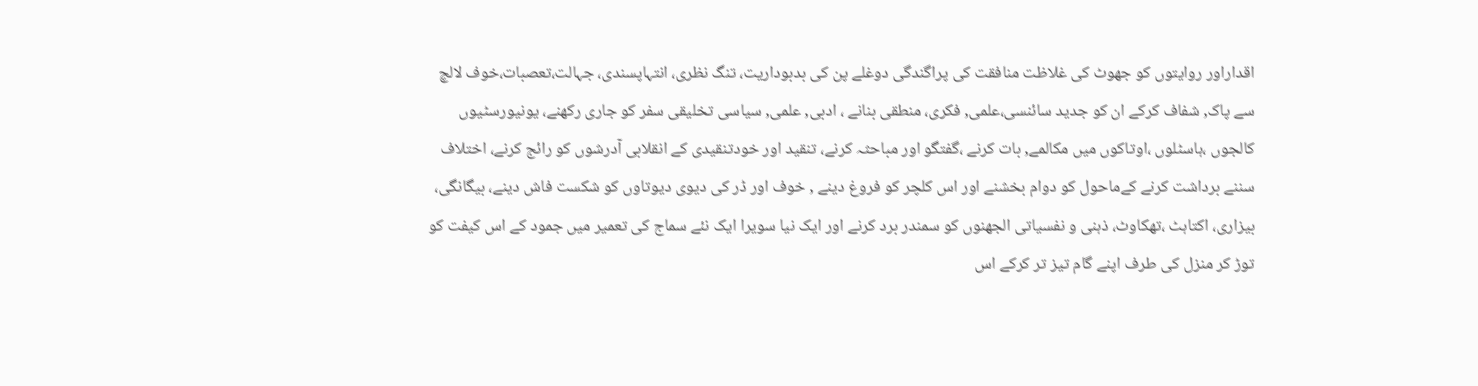اقداراور روایتوں کو جھوٹ کی غلاظت منافقت کی پراگندگی دوغلے پن کی بدبوداریت، تنگ نظری، انتہاپسندی، جہالت،تعصبات،خوف لالچ سے پاک, شفاف کرکے ان کو جدید سائنسی،علمی, فکری، منطقی بنانے ، ادبی, علمی, سیاسی تخلیقی سفر کو جاری رکھنے، یونیورسٹیوں کالجوں ،ہاسٹلوں ،اوتاکوں میں مکالمے, بات کرنے ،گفتگو اور مباحثہ کرنے، تنقید اور خودتنقیدی کے انقلابی آدرشوں کو رائج کرنے، اختلاف سننے برداشت کرنے کےماحول کو دوام بخشنے اور اس کلچر کو فروغ دینے , خوف اور ڈر کی دیوی دیوتاوں کو شکست فاش دینے، بیگانگی، بیزاری، اکتاہٹ ،تھکاوٹ، ذہنی و نفسیاتی الجھنوں کو سمندر برد کرنے اور ایک نیا سویرا ایک نئے سماج کی تعمیر میں جمود کے اس کیفت کو توڑ کر منزل کی طرف اپنے گام تیز تر کرکے اس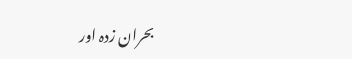بحران زدہ اور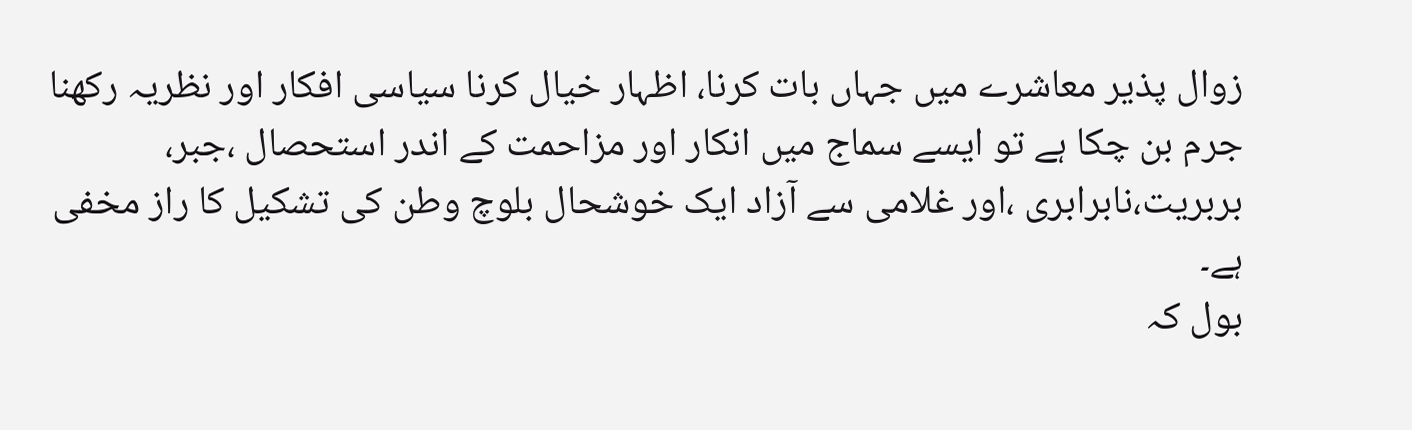زوال پذیر معاشرے میں جہاں بات کرنا، اظہار خیال کرنا سیاسی افکار اور نظریہ رکھنا جرم بن چکا ہے تو ایسے سماج میں انکار اور مزاحمت کے اندر استحصال ،جبر، بربریت،نابرابری ،اور غلامی سے آزاد ایک خوشحال بلوچ وطن کی تشکیل کا راز مخفی ہے۔
بول کہ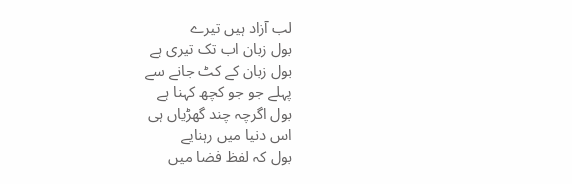لب آزاد ہیں تیرے
بول زبان اب تک تیری ہے
بول زبان کے کٹ جانے سے
پہلے جو جو کچھ کہنا ہے
بول اگرچہ چند گھڑیاں ہی
اس دنیا میں رہنایے
بول کہ لفظ فضا میں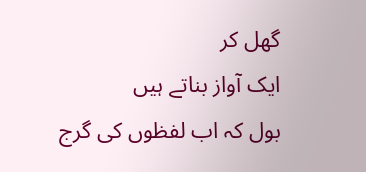گھل کر
ایک آواز بناتے ہیں
بول کہ اب لفظوں کی گرج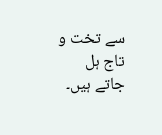سے تخت و تاج ہل جاتے ہیں۔